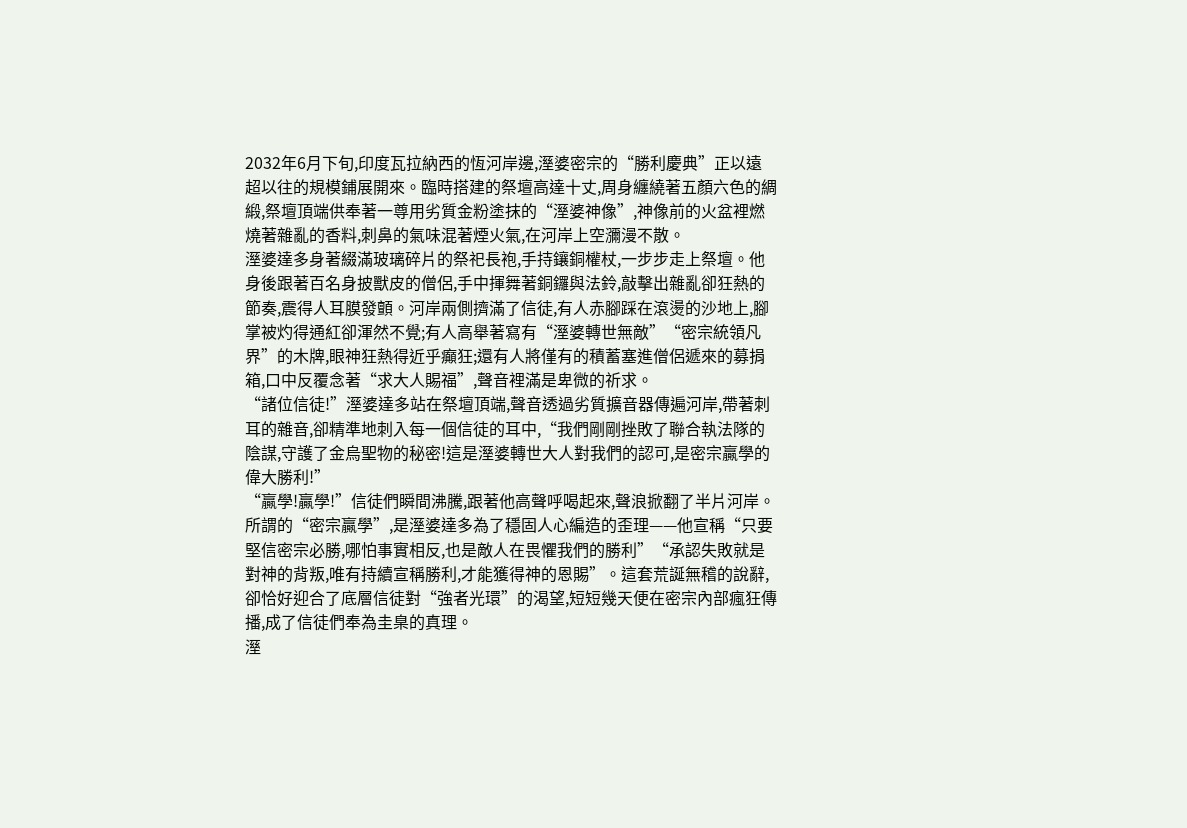2032年6月下旬,印度瓦拉納西的恆河岸邊,溼婆密宗的“勝利慶典”正以遠超以往的規模鋪展開來。臨時搭建的祭壇高達十丈,周身纏繞著五顏六色的綢緞,祭壇頂端供奉著一尊用劣質金粉塗抹的“溼婆神像”,神像前的火盆裡燃燒著雜亂的香料,刺鼻的氣味混著煙火氣,在河岸上空瀰漫不散。
溼婆達多身著綴滿玻璃碎片的祭祀長袍,手持鑲銅權杖,一步步走上祭壇。他身後跟著百名身披獸皮的僧侶,手中揮舞著銅鑼與法鈴,敲擊出雜亂卻狂熱的節奏,震得人耳膜發顫。河岸兩側擠滿了信徒,有人赤腳踩在滾燙的沙地上,腳掌被灼得通紅卻渾然不覺;有人高舉著寫有“溼婆轉世無敵”“密宗統領凡界”的木牌,眼神狂熱得近乎癲狂;還有人將僅有的積蓄塞進僧侶遞來的募捐箱,口中反覆念著“求大人賜福”,聲音裡滿是卑微的祈求。
“諸位信徒!”溼婆達多站在祭壇頂端,聲音透過劣質擴音器傳遍河岸,帶著刺耳的雜音,卻精準地刺入每一個信徒的耳中,“我們剛剛挫敗了聯合執法隊的陰謀,守護了金烏聖物的秘密!這是溼婆轉世大人對我們的認可,是密宗贏學的偉大勝利!”
“贏學!贏學!”信徒們瞬間沸騰,跟著他高聲呼喝起來,聲浪掀翻了半片河岸。所謂的“密宗贏學”,是溼婆達多為了穩固人心編造的歪理——他宣稱“只要堅信密宗必勝,哪怕事實相反,也是敵人在畏懼我們的勝利”“承認失敗就是對神的背叛,唯有持續宣稱勝利,才能獲得神的恩賜”。這套荒誕無稽的說辭,卻恰好迎合了底層信徒對“強者光環”的渴望,短短幾天便在密宗內部瘋狂傳播,成了信徒們奉為圭臬的真理。
溼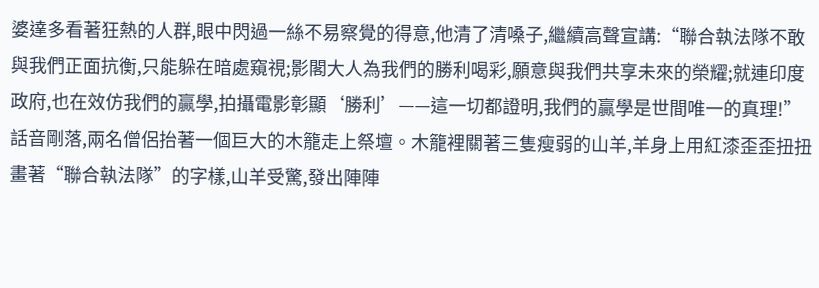婆達多看著狂熱的人群,眼中閃過一絲不易察覺的得意,他清了清嗓子,繼續高聲宣講:“聯合執法隊不敢與我們正面抗衡,只能躲在暗處窺視;影閣大人為我們的勝利喝彩,願意與我們共享未來的榮耀;就連印度政府,也在效仿我們的贏學,拍攝電影彰顯‘勝利’——這一切都證明,我們的贏學是世間唯一的真理!”
話音剛落,兩名僧侶抬著一個巨大的木籠走上祭壇。木籠裡關著三隻瘦弱的山羊,羊身上用紅漆歪歪扭扭畫著“聯合執法隊”的字樣,山羊受驚,發出陣陣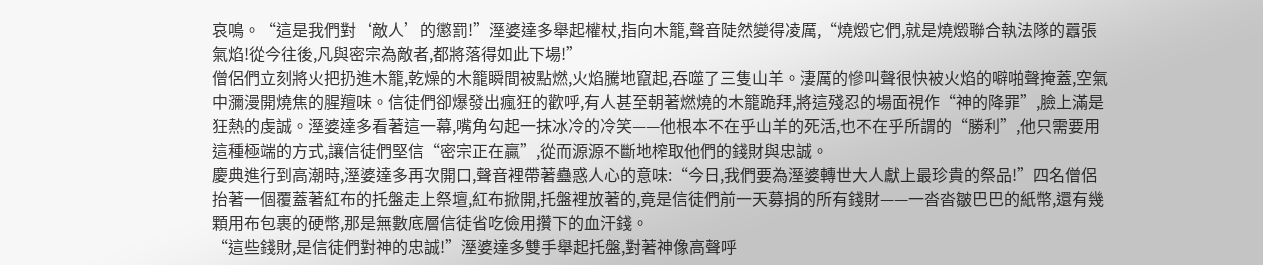哀鳴。“這是我們對‘敵人’的懲罰!”溼婆達多舉起權杖,指向木籠,聲音陡然變得凌厲,“燒燬它們,就是燒燬聯合執法隊的囂張氣焰!從今往後,凡與密宗為敵者,都將落得如此下場!”
僧侶們立刻將火把扔進木籠,乾燥的木籠瞬間被點燃,火焰騰地竄起,吞噬了三隻山羊。淒厲的慘叫聲很快被火焰的噼啪聲掩蓋,空氣中瀰漫開燒焦的腥羶味。信徒們卻爆發出瘋狂的歡呼,有人甚至朝著燃燒的木籠跪拜,將這殘忍的場面視作“神的降罪”,臉上滿是狂熱的虔誠。溼婆達多看著這一幕,嘴角勾起一抹冰冷的冷笑——他根本不在乎山羊的死活,也不在乎所謂的“勝利”,他只需要用這種極端的方式,讓信徒們堅信“密宗正在贏”,從而源源不斷地榨取他們的錢財與忠誠。
慶典進行到高潮時,溼婆達多再次開口,聲音裡帶著蠱惑人心的意味:“今日,我們要為溼婆轉世大人獻上最珍貴的祭品!”四名僧侶抬著一個覆蓋著紅布的托盤走上祭壇,紅布掀開,托盤裡放著的,竟是信徒們前一天募捐的所有錢財——一沓沓皺巴巴的紙幣,還有幾顆用布包裹的硬幣,那是無數底層信徒省吃儉用攢下的血汗錢。
“這些錢財,是信徒們對神的忠誠!”溼婆達多雙手舉起托盤,對著神像高聲呼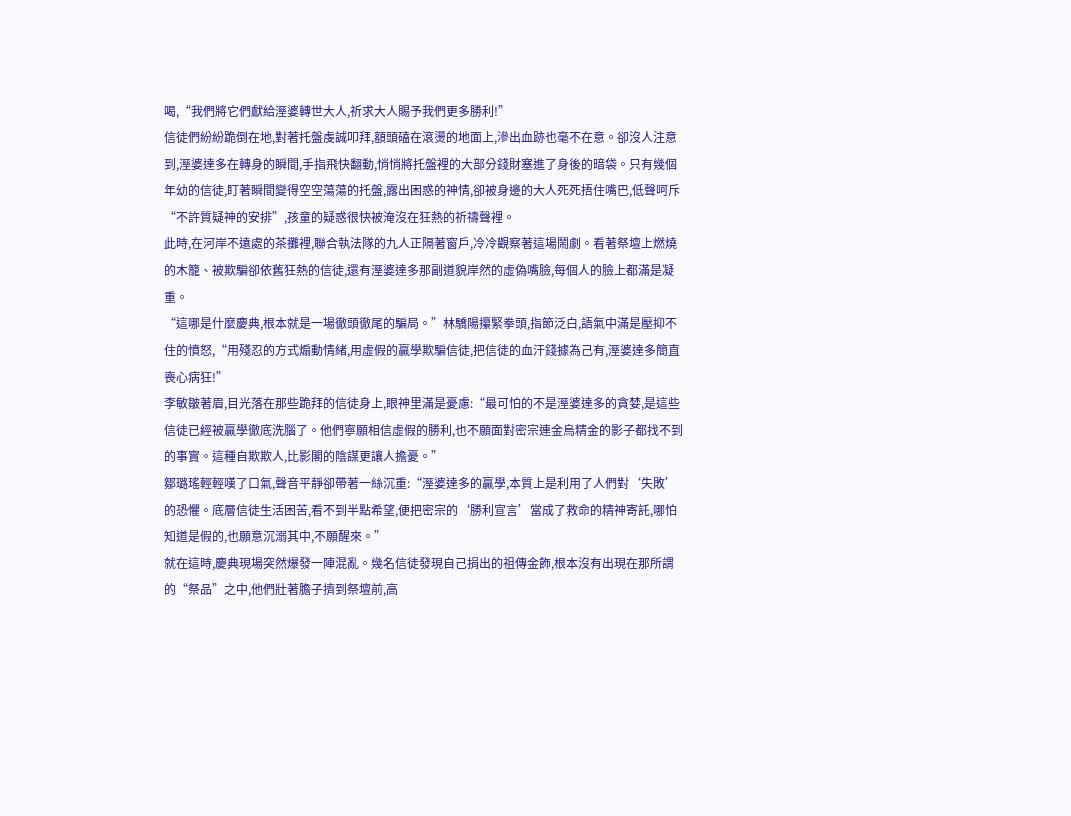喝,“我們將它們獻給溼婆轉世大人,祈求大人賜予我們更多勝利!”
信徒們紛紛跪倒在地,對著托盤虔誠叩拜,額頭磕在滾燙的地面上,滲出血跡也毫不在意。卻沒人注意到,溼婆達多在轉身的瞬間,手指飛快翻動,悄悄將托盤裡的大部分錢財塞進了身後的暗袋。只有幾個年幼的信徒,盯著瞬間變得空空蕩蕩的托盤,露出困惑的神情,卻被身邊的大人死死捂住嘴巴,低聲呵斥“不許質疑神的安排”,孩童的疑惑很快被淹沒在狂熱的祈禱聲裡。
此時,在河岸不遠處的茶攤裡,聯合執法隊的九人正隔著窗戶,冷冷觀察著這場鬧劇。看著祭壇上燃燒的木籠、被欺騙卻依舊狂熱的信徒,還有溼婆達多那副道貌岸然的虛偽嘴臉,每個人的臉上都滿是凝重。
“這哪是什麼慶典,根本就是一場徹頭徹尾的騙局。”林驕陽攥緊拳頭,指節泛白,語氣中滿是壓抑不住的憤怒,“用殘忍的方式煽動情緒,用虛假的贏學欺騙信徒,把信徒的血汗錢據為己有,溼婆達多簡直喪心病狂!”
李敏皺著眉,目光落在那些跪拜的信徒身上,眼神里滿是憂慮:“最可怕的不是溼婆達多的貪婪,是這些信徒已經被贏學徹底洗腦了。他們寧願相信虛假的勝利,也不願面對密宗連金烏精金的影子都找不到的事實。這種自欺欺人,比影閣的陰謀更讓人擔憂。”
鄒璐瑤輕輕嘆了口氣,聲音平靜卻帶著一絲沉重:“溼婆達多的贏學,本質上是利用了人們對‘失敗’的恐懼。底層信徒生活困苦,看不到半點希望,便把密宗的‘勝利宣言’當成了救命的精神寄託,哪怕知道是假的,也願意沉溺其中,不願醒來。”
就在這時,慶典現場突然爆發一陣混亂。幾名信徒發現自己捐出的祖傳金飾,根本沒有出現在那所謂的“祭品”之中,他們壯著膽子擠到祭壇前,高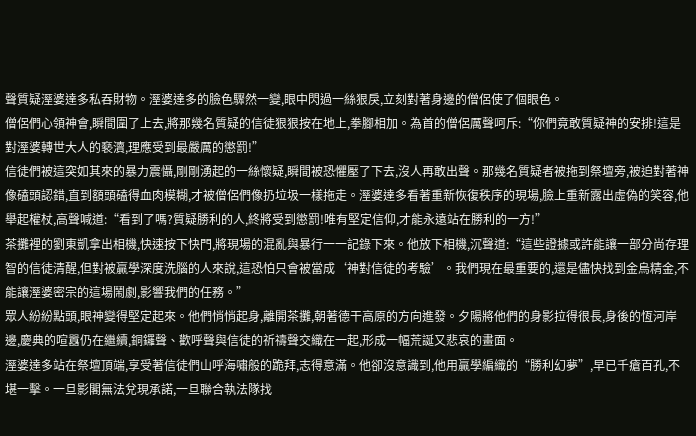聲質疑溼婆達多私吞財物。溼婆達多的臉色驟然一變,眼中閃過一絲狠戾,立刻對著身邊的僧侶使了個眼色。
僧侶們心領神會,瞬間圍了上去,將那幾名質疑的信徒狠狠按在地上,拳腳相加。為首的僧侶厲聲呵斥:“你們竟敢質疑神的安排!這是對溼婆轉世大人的褻瀆,理應受到最嚴厲的懲罰!”
信徒們被這突如其來的暴力震懾,剛剛湧起的一絲懷疑,瞬間被恐懼壓了下去,沒人再敢出聲。那幾名質疑者被拖到祭壇旁,被迫對著神像磕頭認錯,直到額頭磕得血肉模糊,才被僧侶們像扔垃圾一樣拖走。溼婆達多看著重新恢復秩序的現場,臉上重新露出虛偽的笑容,他舉起權杖,高聲喊道:“看到了嗎?質疑勝利的人,終將受到懲罰!唯有堅定信仰,才能永遠站在勝利的一方!”
茶攤裡的劉東凱拿出相機,快速按下快門,將現場的混亂與暴行一一記錄下來。他放下相機,沉聲道:“這些證據或許能讓一部分尚存理智的信徒清醒,但對被贏學深度洗腦的人來說,這恐怕只會被當成‘神對信徒的考驗’。我們現在最重要的,還是儘快找到金烏精金,不能讓溼婆密宗的這場鬧劇,影響我們的任務。”
眾人紛紛點頭,眼神變得堅定起來。他們悄悄起身,離開茶攤,朝著德干高原的方向進發。夕陽將他們的身影拉得很長,身後的恆河岸邊,慶典的喧囂仍在繼續,銅鑼聲、歡呼聲與信徒的祈禱聲交織在一起,形成一幅荒誕又悲哀的畫面。
溼婆達多站在祭壇頂端,享受著信徒們山呼海嘯般的跪拜,志得意滿。他卻沒意識到,他用贏學編織的“勝利幻夢”,早已千瘡百孔,不堪一擊。一旦影閣無法兌現承諾,一旦聯合執法隊找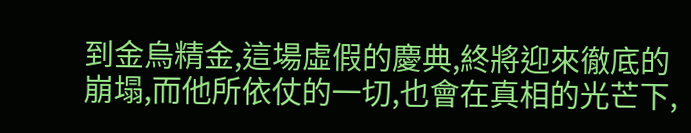到金烏精金,這場虛假的慶典,終將迎來徹底的崩塌,而他所依仗的一切,也會在真相的光芒下,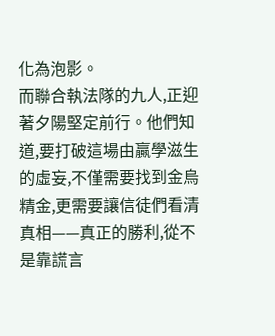化為泡影。
而聯合執法隊的九人,正迎著夕陽堅定前行。他們知道,要打破這場由贏學滋生的虛妄,不僅需要找到金烏精金,更需要讓信徒們看清真相——真正的勝利,從不是靠謊言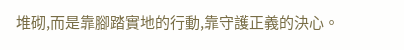堆砌,而是靠腳踏實地的行動,靠守護正義的決心。